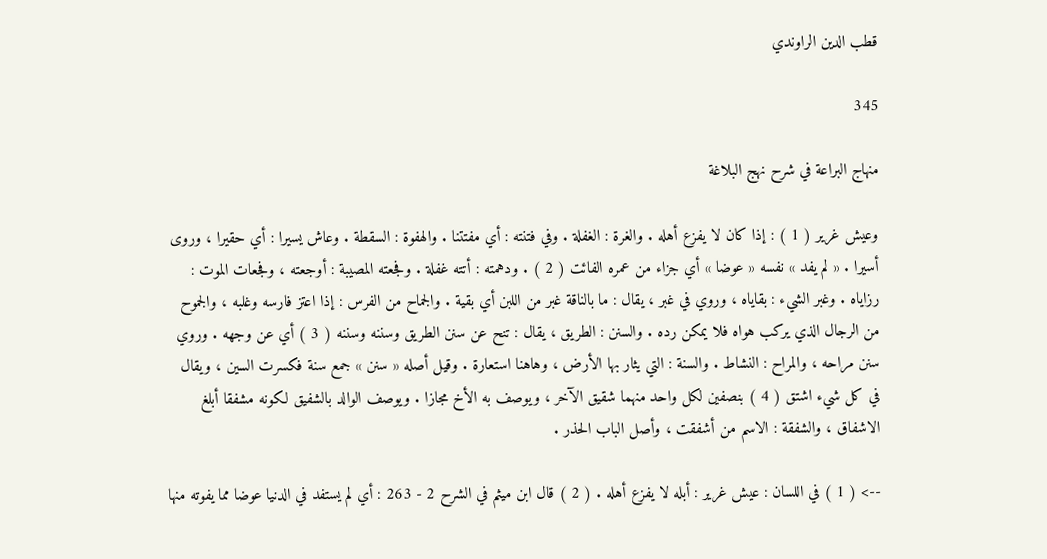قطب الدين الراوندي

345

منهاج البراعة في شرح نهج البلاغة

وعيش غرير ( 1 ) : إذا كان لا يفزع أهله . والغرة : الغفلة . وفي فتنته : أي مفتتنا . والهفوة : السقطة . وعاش يسيرا : أي حقيرا ، وروى أسيرا . « لم يفد » نفسه « عوضا » أي جزاء من عمره الفائت ( 2 ) . ودهمته : أتته غفلة . وفجعته المصيبة : أوجعته ، وفجعات الموت : رزاياه . وغبر الشيء : بقاياه ، وروي في غبر ، يقال : ما بالناقة غبر من اللبن أي بقية . والجماح من الفرس : إذا اعتز فارسه وغلبه ، والجموح من الرجال الذي يركب هواه فلا يمكن رده . والسنن : الطريق ، يقال : تنح عن سنن الطريق وسننه وسننه ( 3 ) أي عن وجهه . وروي سنن مراحه ، والمراح : النشاط . والسنة : التي يثار بها الأرض ، وهاهنا استعارة . وقيل أصله « سنن » جمع سنة فكسرت السين ، ويقال في كل شيء اشتق ( 4 ) بنصفين لكل واحد منهما شقيق الآخر ، ويوصف به الأخ مجازا . ويوصف الوالد بالشفيق لكونه مشفقا أبلغ الاشفاق ، والشفقة : الاسم من أشفقت ، وأصل الباب الحذر .

--> ( 1 ) في اللسان : عيش غرير : أبله لا يفزع أهله . ( 2 ) قال ابن ميثم في الشرح 2 - 263 : أي لم يستفد في الدنيا عوضا مما يفوته منها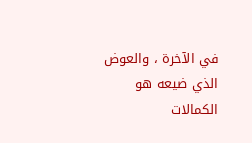في الآخرة ، والعوض الذي ضيعه هو الكمالات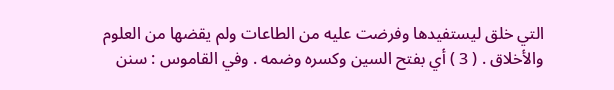التي خلق ليستفيدها وفرضت عليه من الطاعات ولم يقضها من العلوم والأخلاق . ( 3 ) أي بفتح السين وكسره وضمه . وفي القاموس : سنن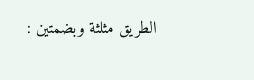الطريق مثلثة وبضمتين :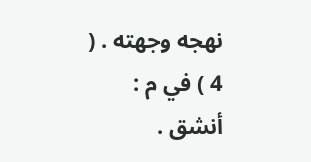نهجه وجهته . ( 4 ) في م : أنشق .